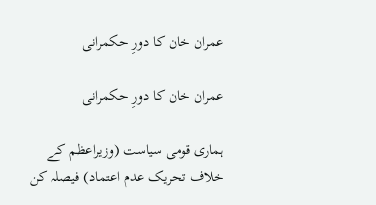عمران خان کا دورِ حکمرانی

عمران خان کا دورِ حکمرانی

ہماری قومی سیاست (وزیراعظم کے خلاف تحریک عدم اعتماد) فیصلہ کن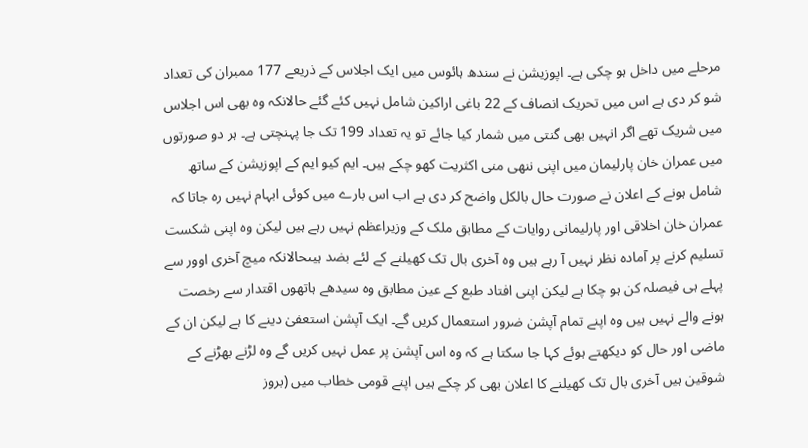مرحلے میں داخل ہو چکی ہے۔ اپوزیشن نے سندھ ہائوس میں ایک اجلاس کے ذریعے 177 ممبران کی تعداد شو کر دی ہے اس میں تحریک انصاف کے 22 باغی اراکین شامل نہیں کئے گئے حالانکہ وہ بھی اس اجلاس میں شریک تھے اگر انہیں بھی گنتی میں شمار کیا جائے تو یہ تعداد 199 تک جا پہنچتی ہے۔ ہر دو صورتوں میں عمران خان پارلیمان میں اپنی ننھی منی اکثریت کھو چکے ہیں۔ ایم کیو ایم کے اپوزیشن کے ساتھ شامل ہونے کے اعلان نے صورت حال بالکل واضح کر دی ہے اب اس بارے میں کوئی ابہام نہیں رہ جاتا کہ عمران خان اخلاقی اور پارلیمانی روایات کے مطابق ملک کے وزیراعظم نہیں رہے ہیں لیکن وہ اپنی شکست تسلیم کرنے پر آمادہ نظر نہیں آ رہے ہیں وہ آخری بال تک کھیلنے کے لئے بضد ہیںحالانکہ میچ آخری اوور سے پہلے ہی فیصلہ کن ہو چکا ہے لیکن اپنی افتاد طبع کے عین مطابق وہ سیدھے ہاتھوں اقتدار سے رخصت ہونے والے نہیں ہیں وہ اپنے تمام آپشن ضرور استعمال کریں گے۔ ایک آپشن استعفیٰ دینے کا ہے لیکن ان کے ماضی اور حال کو دیکھتے ہوئے کہا جا سکتا ہے کہ وہ اس آپشن پر عمل نہیں کریں گے وہ لڑنے بھڑنے کے شوقین ہیں آخری بال تک کھیلنے کا اعلان بھی کر چکے ہیں اپنے قومی خطاب میں (بروز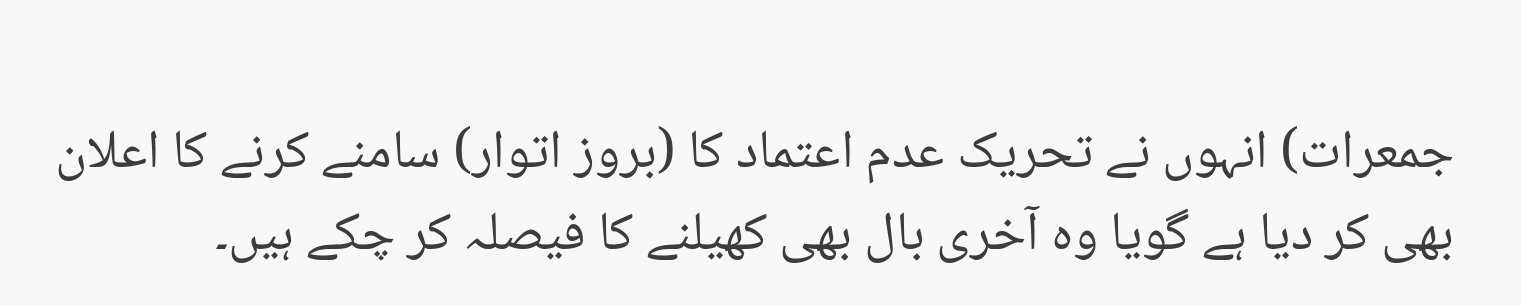جمعرات) انہوں نے تحریک عدم اعتماد کا (بروز اتوار) سامنے کرنے کا اعلان بھی کر دیا ہے گویا وہ آخری بال بھی کھیلنے کا فیصلہ کر چکے ہیں۔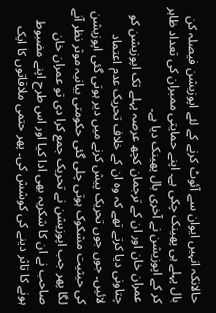حالانکہ انہیں ایوان سے آئوٹ کرنے کے لئے اپوزیشن فیصلہ کن بال پہلے ہی پھینک چکی ہے۔ اپنے حمایتی ممبران کی تعداد ظاہر کر کے اپوزیشن نے آخری بال پھینک دیا ہے۔
عمران خان اور ان کے ترجمان کچھ عرصہ پہلے تک اپوزیشن کو چتاونی دیا کرتے تھے کہ وہ ان کے خلاف تحریک عدم اعتماد لائیں۔ جوں جوں تحریک پیش کرنے میں دیر ہوتی گئی اپوزیشن کی حیثیت مشکوک ہوتی چلی گئی حکومتی بیانیہ موثر نظر آنے لگا پھر جب اپوزیشن نے تحریک جمع کرا دی تو عمران خان صاحب نے ان کا شکریہ بھی ادا کیا اور اس طرح اپنے مضبوط ہونے کا تاثر دینے کی کوشش کی۔ پھر حتمی ملاقاتوں کا ایک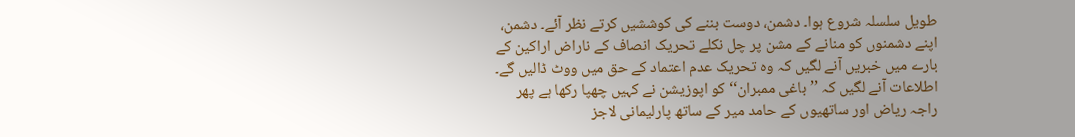طویل سلسلہ شروع ہوا۔ دشمن، دوست بننے کی کوششیں کرتے نظر آئے۔ دشمن، اپنے دشمنوں کو منانے کے مشن پر چل نکلے تحریک انصاف کے ناراض اراکین کے بارے میں خبریں آنے لگیں کہ وہ تحریک عدم اعتماد کے حق میں ووٹ ڈالیں گے۔ اطلاعات آنے لگیں کہ ’’باغی ممبران‘‘ کو اپوزیشن نے کہیں چھپا رکھا ہے پھر راجہ ریاض اور ساتھیوں کے حامد میر کے ساتھ پارلیمانی لاجز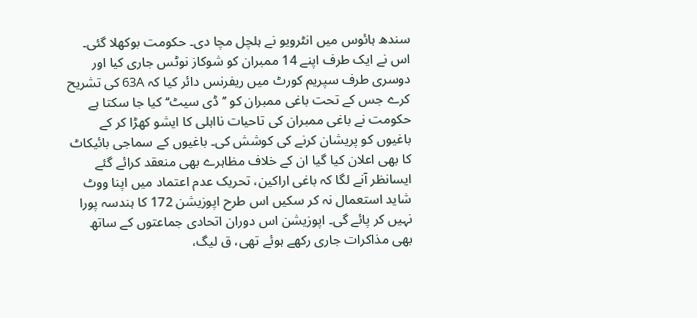سندھ ہائوس میں انٹرویو نے ہلچل مچا دی۔ حکومت بوکھلا گئی۔ اس نے ایک طرف اپنے 14 ممبران کو شوکاز نوٹس جاری کیا اور دوسری طرف سپریم کورٹ میں ریفرنس دائر کیا کہ 63A کی تشریح کرے جس کے تحت باغی ممبران کو ’’ڈی سیٹ‘‘ کیا جا سکتا ہے حکومت نے باغی ممبران کی تاحیات نااہلی کا ایشو کھڑا کر کے باغیوں کو پریشان کرنے کی کوشش کی۔ باغیوں کے سماجی بائیکاٹ کا بھی اعلان کیا گیا ان کے خلاف مظاہرے بھی منعقد کرائے گئے ایسانظر آنے لگا کہ باغی اراکین، تحریک عدم اعتماد میں اپنا ووٹ شاید استعمال نہ کر سکیں اس طرح اپوزیشن 172 کا ہندسہ پورا نہیں کر پائے گی۔ اپوزیشن اس دوران اتحادی جماعتوں کے ساتھ بھی مذاکرات جاری رکھے ہوئے تھی، ق لیگ،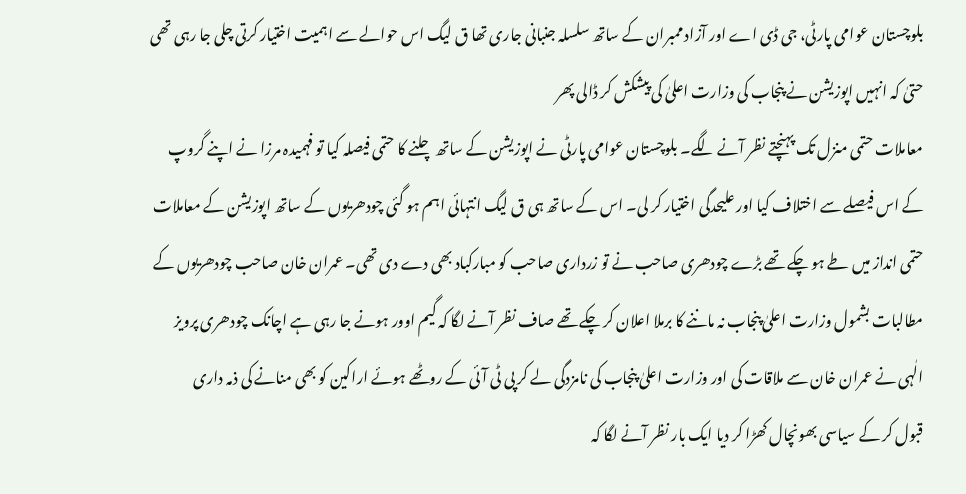بلوچستان عوامی پارٹی، جی ڈی اے اور آزاد ممبران کے ساتھ سلسلہ جنبانی جاری تھا ق لیگ اس حوالے سے اہمیت اختیار کرتی چلی جا رہی تھی حتیٰ کہ انہیں اپوزیشن نے پنجاب کی وزارت اعلیٰ کی پیشکش کر ڈالی پھر
معاملات حتمی منزل تک پہنچتے نظر آنے لگے۔ بلوچستان عوامی پارٹی نے اپوزیشن کے ساتھ چلنے کا حتمی فیصلہ کیا تو فہمیدہ مرزا نے اپنے گروپ کے اس فیصلے سے اختلاف کیا اور علیحدگی اختیار کر لی۔ اس کے ساتھ ہی ق لیگ انتہائی اہم ہو گئی چودھریوں کے ساتھ اپوزیشن کے معاملات حتمی انداز میں طے ہو چکے تھے بڑے چودھری صاحب نے تو زرداری صاحب کو مبارکباد بھی دے دی تھی۔ عمران خان صاحب چودھریوں کے مطالبات بشمول وزارت اعلیٰ پنجاب نہ ماننے کا برملا اعلان کر چکے تھے صاف نظر آنے لگا کہ گیم اوور ہونے جا رہی ہے اچانک چودھری پرویز الٰہی نے عمران خان سے ملاقات کی اور وزارت اعلیٰ پنجاب کی نامزدگی لے کر پی ٹی آئی کے روٹھے ہوئے اراکین کو بھی منانے کی ذمہ داری
قبول کر کے سیاسی بھونچال کھڑا کر دیا ایک بار نظر آنے لگا کہ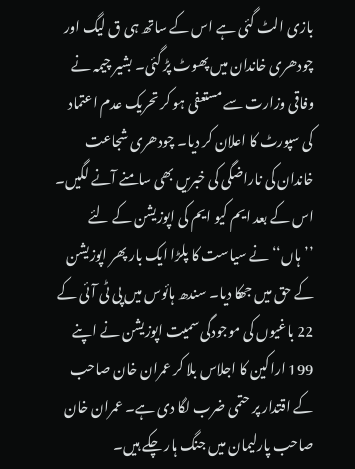بازی الٹ گئی ہے اس کے ساتھ ہی ق لیگ اور چودھری خاندان میں پھوٹ پڑ گئی۔ بشیر چیمہ نے وفاقی وزارت سے مستعفی ہو کر تحریک عدم اعتماد کی سپورٹ کا اعلان کر دیا۔ چودھری شجاعت خاندان کی ناراضگی کی خبریں بھی سامنے آنے لگیں۔ اس کے بعد ایم کیو ایم کی اپوزیشن کے لئے ’’ہاں‘‘ نے سیاست کا پلڑا ایک بار پھر اپوزیشن کے حق میں جھکا دیا۔ سندھ ہائوس میں پی ٹی آئی کے 22 باغیوں کی موجودگی سمیت اپوزیشن نے اپنے 199 اراکین کا اجلاس بلا کر عمران خان صاحب کے اقتدار پر حتمی ضرب لگا دی ہے۔ عمران خان صاحب پارلیمان میں جنگ ہار چکے ہیں۔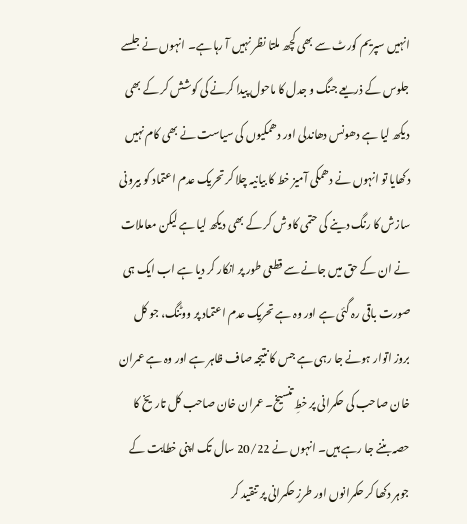انہیں سپریم کورٹ سے بھی کچھ ملتا نظر نہیں آ رہا ہے۔ انہوں نے جلسے جلوس کے ذریعے جنگ و جدل کا ماحول پیدا کرنے کی کوشش کر کے بھی دیکھ لیا ہے دھونس دھاندلی اور دھمکیوں کی سیاست نے بھی کام نہیں دکھایا تو انہوں نے دھمکی آمیز خط کا بیانیہ چلا کر تحریک عدم اعتماد کو بیرونی سازش کا رنگ دینے کی حتمی کاوش کر کے بھی دیکھ لیا ہے لیکن معاملات نے ان کے حق میں جانے سے قطعی طور پر انکار کر دیا ہے اب ایک ہی صورت باقی رہ گئی ہے اور وہ ہے تحریک عدم اعتماد پر ووٹنگ، جو کل بروز اتوار ہونے جا رہی ہے جس کا نتیجہ صاف ظاہر ہے اور وہ ہے عمران خان صاحب کی حکمرانی پر خطِ تنسیخ۔ عمران خان صاحب کل تاریخ کا حصہ بننے جا رہے ہیں۔ انہوں نے 20/22 سال تک اپنی خطابت کے جوہر دکھا کر حکمرانوں اور طرزِ حکمرانی پر تنقید کر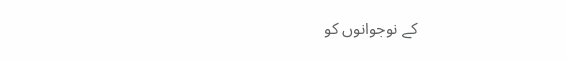کے نوجوانوں کو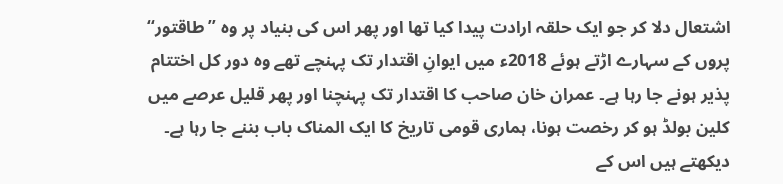اشتعال دلا کر جو ایک حلقہ ارادت پیدا کیا تھا اور پھر اس کی بنیاد پر وہ ’’طاقتور‘‘ پروں کے سہارے اڑتے ہوئے 2018ء میں ایوانِ اقتدار تک پہنچے تھے وہ دور کل اختتام پذیر ہونے جا رہا ہے۔ عمران خان صاحب کا اقتدار تک پہنچنا اور پھر قلیل عرصے میں کلین بولڈ ہو کر رخصت ہونا، ہماری قومی تاریخ کا ایک المناک باب بننے جا رہا ہے۔ دیکھتے ہیں اس کے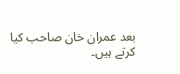بعد عمران خان صاحب کیا کرتے ہیں۔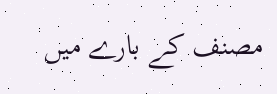مصنف کے بارے میں